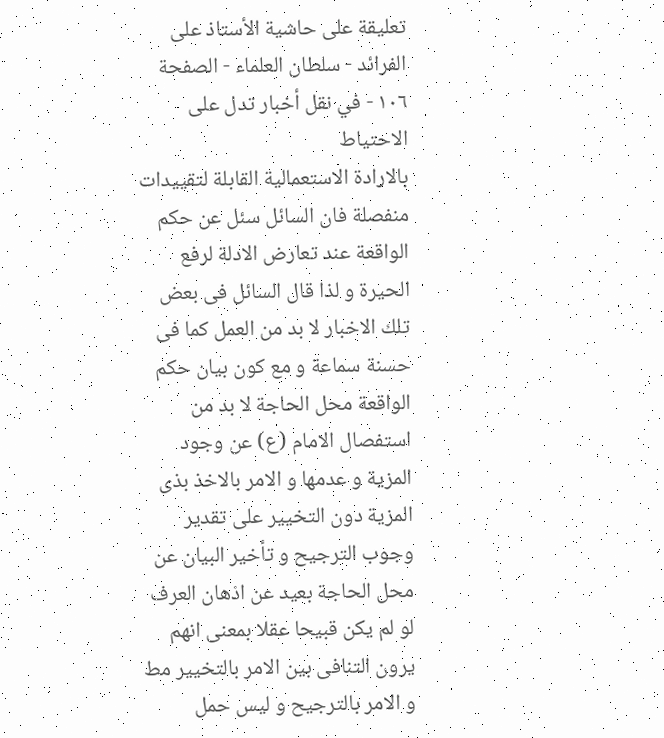تعليقة على حاشية الأستاذ على الفرائد - سلطان العلماء - الصفحة ١٠٦ - في نقل أخبار تدل على الاحتياط
بالارادة الاستعمالية القابلة لتقييدات منفصلة فان السائل سئل عن حكم الواقعة عند تعارض الادلة لرفع الحيرة و لذا قال السائل فى بعض تلك الاخبار لا بد من العمل كما فى حسنة سماعة و مع كون بيان حكم الواقعة محل الحاجة لا بد من استفصال الامام (ع) عن وجود المزية و عدمها و الامر بالاخذ بذى المزية دون التخيير على تقدير وجوب الترجيح و تأخير البيان عن محل الحاجة بعيد عن اذهان العرف لو لم يكن قبيحا عقلا بمعنى انهم يرون التنافى بين الامر بالتخيير مط و الامر بالترجيح و ليس حمل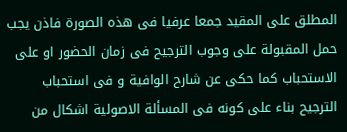المطلق على المقيد جمعا عرفيا فى هذه الصورة فاذن يجب حمل المقبولة على وجوب الترجيح فى زمان الحضور او على الاستحباب كما حكى عن شارح الوافية و فى استحباب الترجيح بناء على كونه فى المسألة الاصولية اشكال من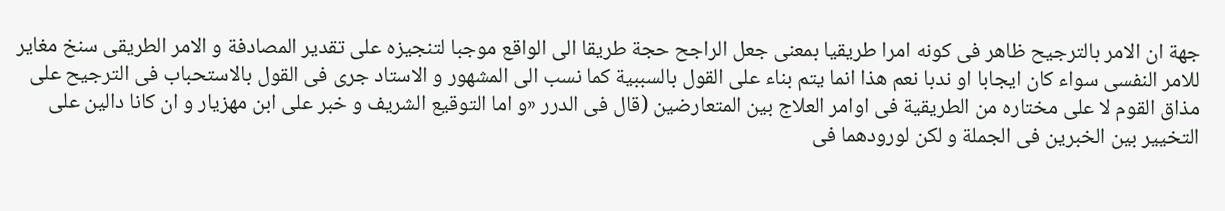جهة ان الامر بالترجيح ظاهر فى كونه امرا طريقيا بمعنى جعل الراجح حجة طريقا الى الواقع موجبا لتنجيزه على تقدير المصادفة و الامر الطريقى سنخ مغاير للامر النفسى سواء كان ايجابا او ندبا نعم هذا انما يتم بناء على القول بالسببية كما نسب الى المشهور و الاستاد جرى فى القول بالاستحباب فى الترجيح على مذاق القوم لا على مختاره من الطريقية فى اوامر العلاج بين المتعارضين (قال فى الدرر «و اما التوقيع الشريف و خبر على ابن مهزيار و ان كانا دالين على التخيير بين الخبرين فى الجملة و لكن لورودهما فى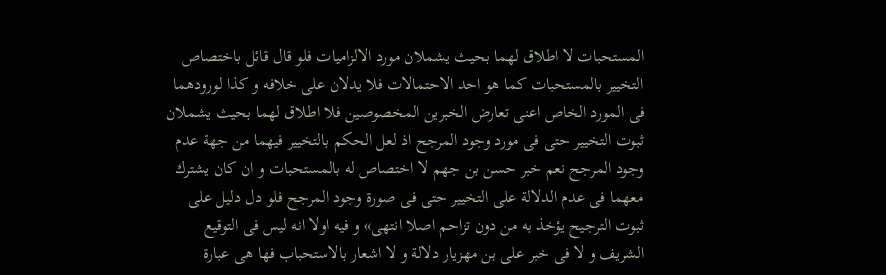المستحبات لا اطلاق لهما بحيث يشملان مورد الالزاميات فلو قال قائل باختصاص التخيير بالمستحبات كما هو احد الاحتمالات فلا يدلان على خلافه و كذا لورودهما فى المورد الخاص اعنى تعارض الخبرين المخصوصين فلا اطلاق لهما بحيث يشملان ثبوت التخيير حتى فى مورد وجود المرجح اذ لعل الحكم بالتخيير فيهما من جهة عدم وجود المرجح نعم خبر حسن بن جهم لا اختصاص له بالمستحبات و ان كان يشترك معهما فى عدم الدلالة على التخيير حتى فى صورة وجود المرجح فلو دل دليل على ثبوت الترجيح يؤخذ به من دون تزاحم اصلا انتهى» و فيه اولا انه ليس فى التوقيع الشريف و لا فى خبر على بن مهزيار دلالة و لا اشعار بالاستحباب فها هى عبارة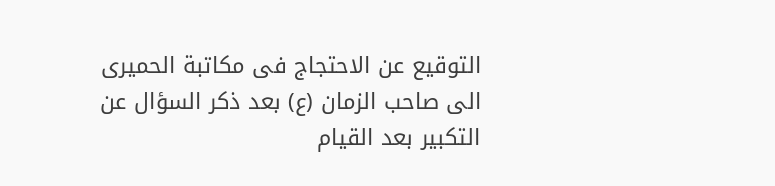التوقيع عن الاحتجاج فى مكاتبة الحميرى الى صاحب الزمان (ع) بعد ذكر السؤال عن التكبير بعد القيام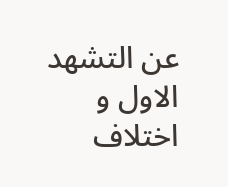عن التشهد الاول و اختلاف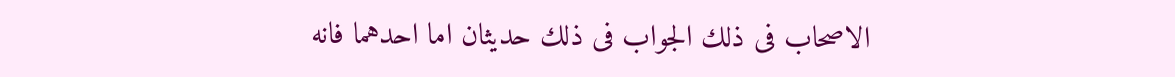الاصحاب فى ذلك الجواب فى ذلك حديثان اما احدهما فانه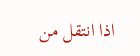اذا انتقل من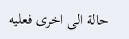حالة الى اخرى فعليه